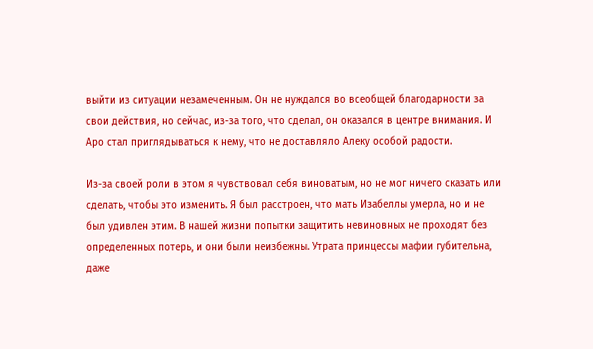выйти из ситуации незамеченным. Он не нуждался во всеобщей благодарности за свои действия, но сейчас, из-за того, что сделал, он оказался в центре внимания. И Аро стал приглядываться к нему, что не доставляло Алеку особой радости.

Из-за своей роли в этом я чувствовал себя виноватым, но не мог ничего сказать или сделать, чтобы это изменить. Я был расстроен, что мать Изабеллы умерла, но и не был удивлен этим. В нашей жизни попытки защитить невиновных не проходят без определенных потерь, и они были неизбежны. Утрата принцессы мафии губительна, даже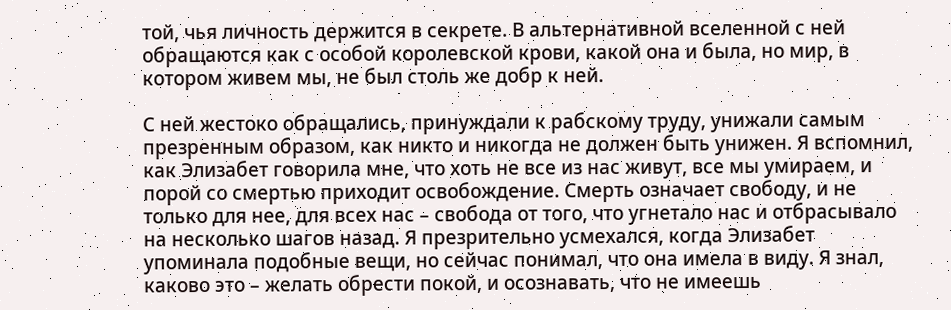той, чья личность держится в секрете. В альтернативной вселенной с ней обращаются как с особой королевской крови, какой она и была, но мир, в котором живем мы, не был столь же добр к ней.

С ней жестоко обращались, принуждали к рабскому труду, унижали самым презренным образом, как никто и никогда не должен быть унижен. Я вспомнил, как Элизабет говорила мне, что хоть не все из нас живут, все мы умираем, и порой со смертью приходит освобождение. Смерть означает свободу, и не только для нее, для всех нас – свобода от того, что угнетало нас и отбрасывало на несколько шагов назад. Я презрительно усмехался, когда Элизабет упоминала подобные вещи, но сейчас понимал, что она имела в виду. Я знал, каково это – желать обрести покой, и осознавать, что не имеешь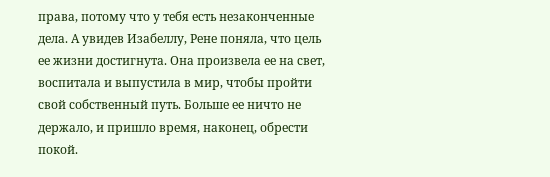права, потому что у тебя есть незаконченные дела. А увидев Изабеллу, Рене поняла, что цель ее жизни достигнута. Она произвела ее на свет, воспитала и выпустила в мир, чтобы пройти свой собственный путь. Больше ее ничто не держало, и пришло время, наконец, обрести покой.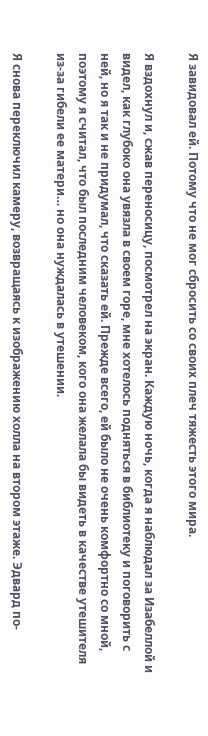Я завидовал ей. Потому что не мог сбросить со своих плеч тяжесть этого мира.

Я вздохнул и, сжав переносицу, посмотрел на экран. Каждую ночь, когда я наблюдал за Изабеллой и видел, как глубоко она увязла в своем горе, мне хотелось подняться в библиотеку и поговорить с ней, но я так и не придумал, что сказать ей. Прежде всего, ей было не очень комфортно со мной, поэтому я считал, что был последним человеком, кого она желала бы видеть в качестве утешителя из-за гибели ее матери… но она нуждалась в утешении.

Я снова переключил камеру, возвращаясь к изображению холла на втором этаже. Эдвард по-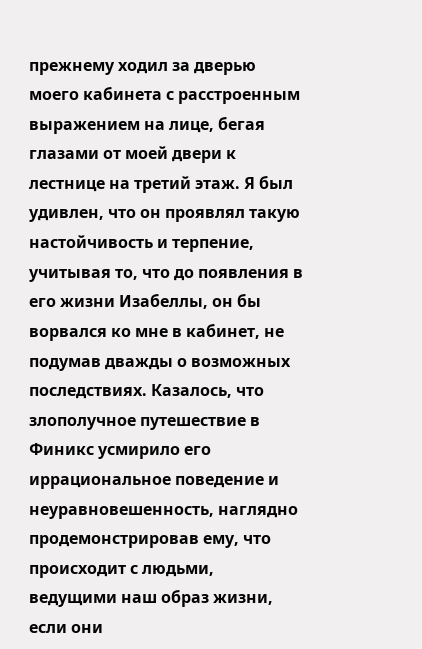прежнему ходил за дверью моего кабинета с расстроенным выражением на лице, бегая глазами от моей двери к лестнице на третий этаж. Я был удивлен, что он проявлял такую настойчивость и терпение, учитывая то, что до появления в его жизни Изабеллы, он бы ворвался ко мне в кабинет, не подумав дважды о возможных последствиях. Казалось, что злополучное путешествие в Финикс усмирило его иррациональное поведение и неуравновешенность, наглядно продемонстрировав ему, что происходит с людьми, ведущими наш образ жизни, если они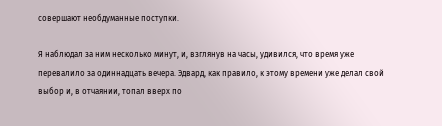совершают необдуманные поступки.

Я наблюдал за ним несколько минут, и, взглянув на часы, удивился, что время уже перевалило за одиннадцать вечера. Эдвард, как правило, к этому времени уже делал свой выбор и, в отчаянии, топал вверх по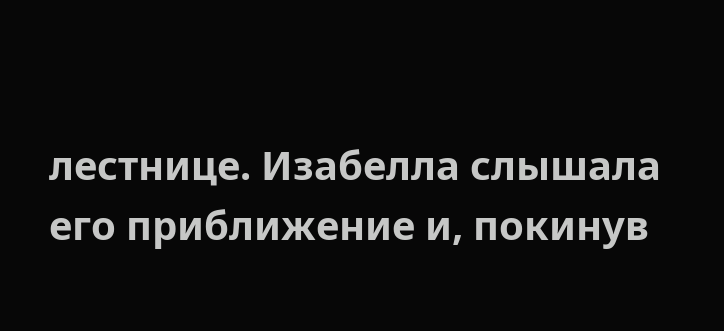лестнице. Изабелла слышала его приближение и, покинув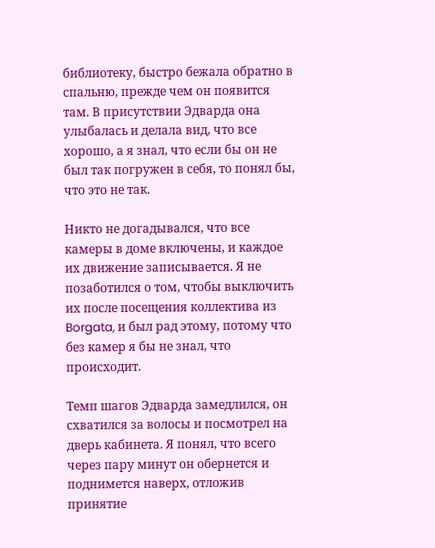библиотеку, быстро бежала обратно в спальню, прежде чем он появится там. В присутствии Эдварда она улыбалась и делала вид, что все хорошо, а я знал, что если бы он не был так погружен в себя, то понял бы, что это не так.

Никто не догадывался, что все камеры в доме включены, и каждое их движение записывается. Я не позаботился о том, чтобы выключить их после посещения коллектива из Borgata, и был рад этому, потому что без камер я бы не знал, что происходит.

Темп шагов Эдварда замедлился, он схватился за волосы и посмотрел на дверь кабинета. Я понял, что всего через пару минут он обернется и поднимется наверх, отложив принятие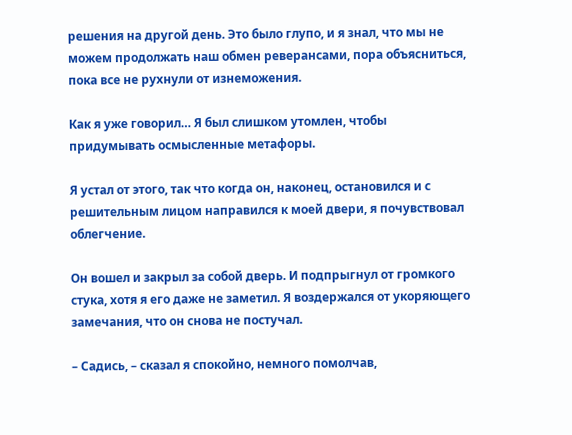решения на другой день. Это было глупо, и я знал, что мы не можем продолжать наш обмен реверансами, пора объясниться, пока все не рухнули от изнеможения.

Как я уже говорил… Я был слишком утомлен, чтобы придумывать осмысленные метафоры.

Я устал от этого, так что когда он, наконец, остановился и с решительным лицом направился к моей двери, я почувствовал облегчение.

Он вошел и закрыл за собой дверь. И подпрыгнул от громкого стука, хотя я его даже не заметил. Я воздержался от укоряющего замечания, что он снова не постучал.

– Садись, – сказал я спокойно, немного помолчав,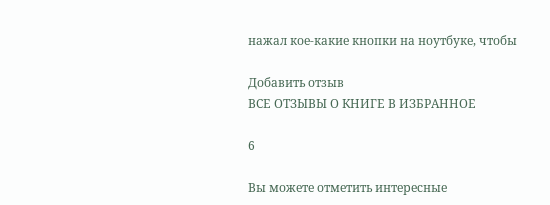нажал кое-какие кнопки на ноутбуке, чтобы

Добавить отзыв
ВСЕ ОТЗЫВЫ О КНИГЕ В ИЗБРАННОЕ

6

Вы можете отметить интересные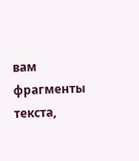вам фрагменты текста,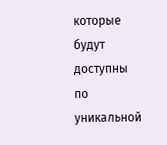которые будут доступны по уникальной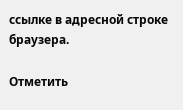ссылке в адресной строке браузера.

Отметить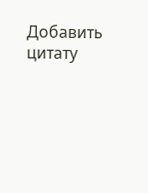Добавить цитату